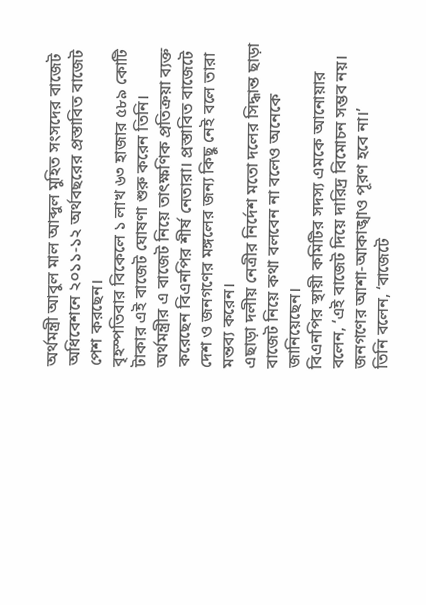অর্থমন্ত্রী আবুল মাল আব্দুল মুহিত সংসদের বাজেট অধিবেশনে ২০১১-১২ অর্থবছরের প্রস্তাবিত বাজেট পেশ করছেন।
বৃহস্পতিবার বিকেলে ১ লাখ ৬৩ হাজার ৫৮৯ কোটি টাকার এই বাজেট ঘোষণা শুরু করেন তিনি।
অর্থমন্ত্রীর এ বাজেট নিয়ে তাৎক্ষণিক প্রতিক্রয়া ব্যক্ত করেছেন বিএনপির শীর্ষ নেতারা। প্রস্তাবিত বাজেটে দেশ ও জনগণের মঙ্গলের জন্য কিছু নেই বলে তারা মন্তব্য করেন।
এছাড়া দলীয় নেত্রীর নির্দেশ মতো দলের সিদ্ধান্ত ছাড়া বাজেট নিয়ে কথা বলবেন না বলেও অনেকে জানিয়েছেন।
বিএনপির স্থায়ী কমিটির সদস্য এমকে আনোয়ার বলেন, ‘এই বাজেট দিয়ে দারিদ্র বিমোচন সম্ভব নয়। জনগণের আশা-আকাঙ্খাও পূরণ হবে না।’
তিনি বলেন, ‘বাজেটে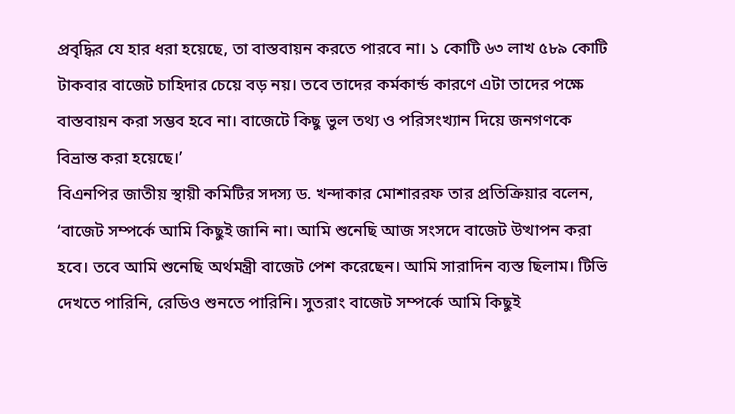প্রবৃদ্ধির যে হার ধরা হয়েছে, তা বাস্তবায়ন করতে পারবে না। ১ কোটি ৬৩ লাখ ৫৮৯ কোটি টাকবার বাজেট চাহিদার চেয়ে বড় নয়। তবে তাদের কর্মকার্ন্ড কারণে এটা তাদের পক্ষে বাস্তবায়ন করা সম্ভব হবে না। বাজেটে কিছু ভুল তথ্য ও পরিসংখ্যান দিয়ে জনগণকে বিভ্রান্ত করা হয়েছে।’
বিএনপির জাতীয় স্থায়ী কমিটির সদস্য ড. খন্দাকার মোশাররফ তার প্রতিক্রিয়ার বলেন, ‘বাজেট সম্পর্কে আমি কিছুই জানি না। আমি শুনেছি আজ সংসদে বাজেট উত্থাপন করা হবে। তবে আমি শুনেছি অর্থমন্ত্রী বাজেট পেশ করেছেন। আমি সারাদিন ব্যস্ত ছিলাম। টিভি দেখতে পারিনি, রেডিও শুনতে পারিনি। সুতরাং বাজেট সম্পর্কে আমি কিছুই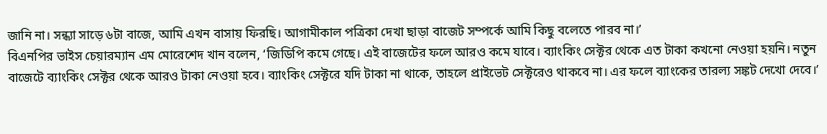জানি না। সন্ধ্যা সাড়ে ৬টা বাজে, আমি এখন বাসায় ফিরছি। আগামীকাল পত্রিকা দেখা ছাড়া বাজেট সম্পর্কে আমি কিছু বলেতে পারব না।’
বিএনপির ভাইস চেয়ারম্যান এম মোরেশেদ খান বলেন, ‘জিডিপি কমে গেছে। এই বাজেটের ফলে আরও কমে যাবে। ব্যাংকিং সেক্টর থেকে এত টাকা কখনো নেওয়া হয়নি। নতুন বাজেটে ব্যাংকিং সেক্টর থেকে আরও টাকা নেওয়া হবে। ব্যাংকিং সেক্টরে যদি টাকা না থাকে, তাহলে প্রাইভেট সেক্টরেও থাকবে না। এর ফলে ব্যাংকের তারল্য সঙ্কট দেখো দেবে।’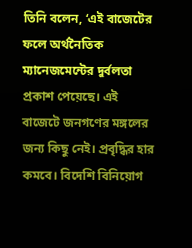তিনি বলেন, ‘এই বাজেটের ফলে অর্থনৈতিক ম্যানেজমেন্টের দুর্বলতা প্রকাশ পেয়েছে। এই বাজেটে জনগণের মঙ্গলের জন্য কিছু নেই। প্রবৃদ্ধির হার কমবে। বিদেশি বিনিয়োগ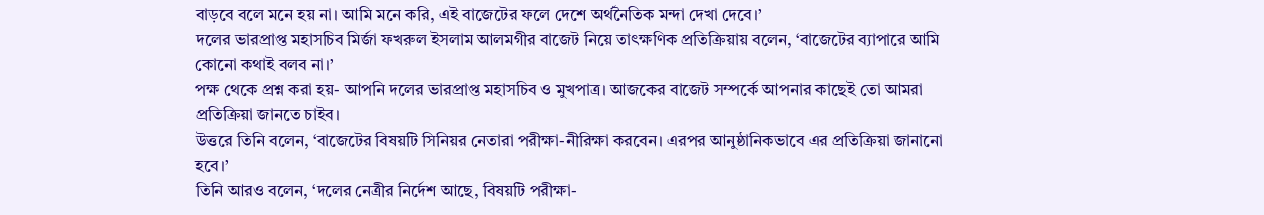বাড়বে বলে মনে হয় না। আমি মনে করি, এই বাজেটের ফলে দেশে অর্থনৈতিক মন্দা দেখা দেবে।’
দলের ভারপ্রাপ্ত মহাসচিব মির্জা ফখরুল ইসলাম আলমগীর বাজেট নিয়ে তাৎক্ষণিক প্রতিক্রিয়ায় বলেন, ‘বাজেটের ব্যাপারে আমি কোনো কথাই বলব না।’
পক্ষ থেকে প্রশ্ন করা হয়- আপনি দলের ভারপ্রাপ্ত মহাসচিব ও মুখপাত্র। আজকের বাজেট সম্পর্কে আপনার কাছেই তো আমরা প্রতিক্রিয়া জানতে চাইব।
উত্তরে তিনি বলেন, ‘বাজেটের বিষয়টি সিনিয়র নেতারা পরীক্ষা-নীরিক্ষা করবেন। এরপর আনুষ্ঠানিকভাবে এর প্রতিক্রিয়া জানানো হবে।’
তিনি আরও বলেন, ‘দলের নেত্রীর নির্দেশ আছে, বিষয়টি পরীক্ষা-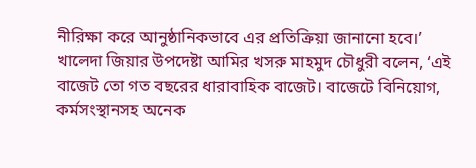নীরিক্ষা করে আনুষ্ঠানিকভাবে এর প্রতিক্রিয়া জানানো হবে।’
খালেদা জিয়ার উপদেষ্টা আমির খসরু মাহমুদ চৌধুরী বলেন, ‘এই বাজেট তো গত বছরের ধারাবাহিক বাজেট। বাজেটে বিনিয়োগ, কর্মসংস্থানসহ অনেক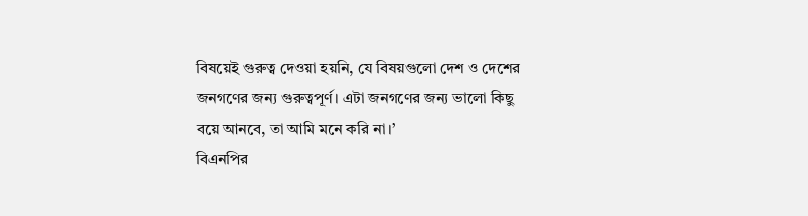বিষয়েই গুরুত্ব দেওয়া হয়নি, যে বিষয়গুলো দেশ ও দেশের জনগণের জন্য গুরুত্বপূর্ণ। এটা জনগণের জন্য ভালো কিছু বয়ে আনবে, তা আমি মনে করি না।’
বিএনপির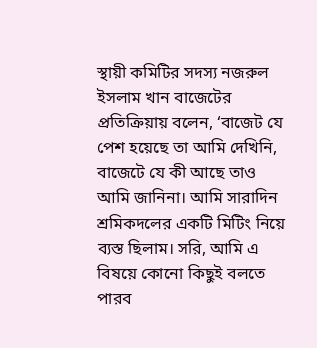স্থায়ী কমিটির সদস্য নজরুল ইসলাম খান বাজেটের প্রতিক্রিয়ায় বলেন, ‘বাজেট যে পেশ হয়েছে তা আমি দেখিনি, বাজেটে যে কী আছে তাও আমি জানিনা। আমি সারাদিন শ্রমিকদলের একটি মিটিং নিয়ে ব্যস্ত ছিলাম। সরি, আমি এ বিষয়ে কোনো কিছুই বলতে পারব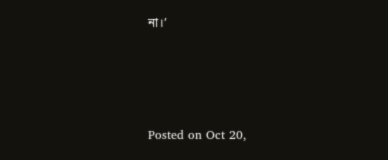না।’




Posted on Oct 20,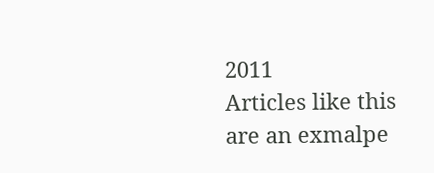2011
Articles like this are an exmalpe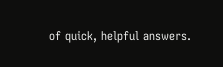of quick, helpful answers.